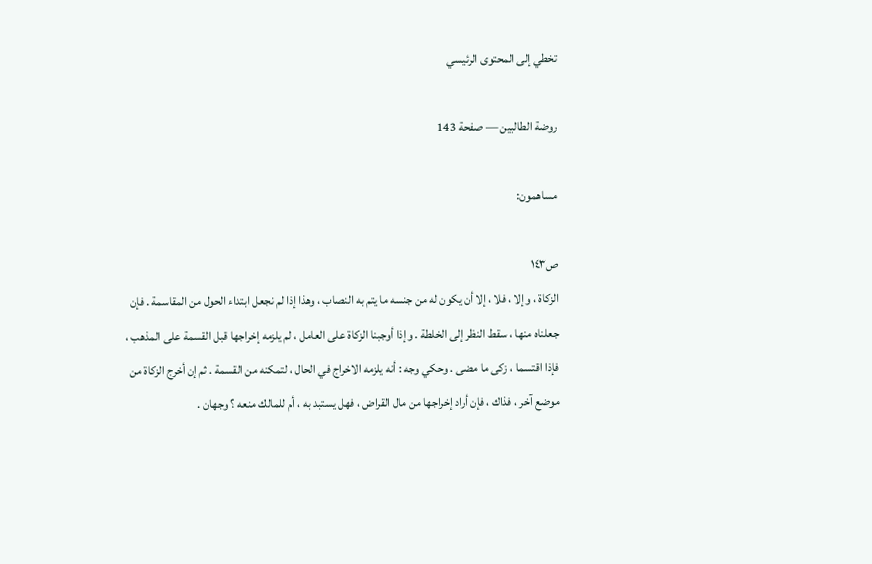تخطي إلى المحتوى الرئيسي

روضة الطالبين — صفحة 143

مساهمون:

ص١٤٣
الزكاة ، وإلا ، فلا ، إلا أن يكون له من جنسه ما يتم به النصاب ، وهذا إذا لم نجعل ابتداء الحول من المقاسمة . فإن جعلناه منها ، سقط النظر إلى الخلطة . وإذا أوجبنا الزكاة على العامل ، لم يلزمه إخراجها قبل القسمة على المذهب ، فإذا اقتسما ، زكى ما مضى . وحكي وجه : أنه يلزمه الاخراج في الحال ، لتمكنه من القسمة . ثم إن أخرج الزكاة من موضع آخر ، فذاك ، فإن أراد إخراجها من مال القراض ، فهل يستبد به ، أم للمالك منعه ؟ وجهان .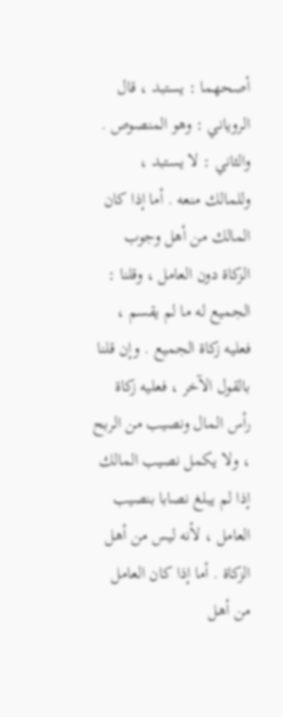أصحهما : يستبد ، قال الروياني : وهو المنصوص . والثاني : لا يستبد ، وللمالك منعه . أما إذا كان المالك من أهل وجوب الزكاة دون العامل ، وقلنا : الجميع له ما لم يقسم ، فعليه زكاة الجميع . وإن قلنا بالقول الآخر ، فعليه زكاة رأس المال ونصيب من الربح ، ولا يكمل نصيب المالك إذا لم يبلغ نصابا بنصيب العامل ، لأنه ليس من أهل الزكاة . أما إذا كان العامل من أهل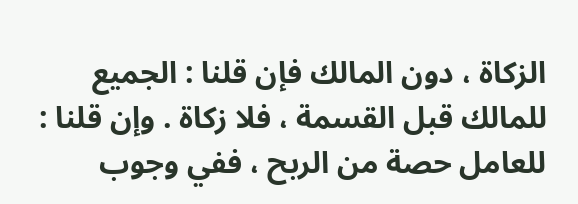الزكاة ، دون المالك فإن قلنا : الجميع للمالك قبل القسمة ، فلا زكاة . وإن قلنا : للعامل حصة من الربح ، ففي وجوب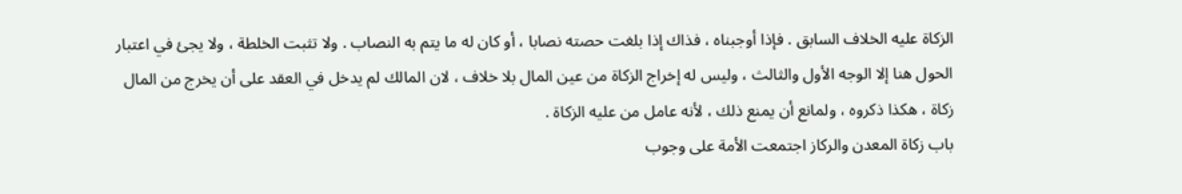الزكاة عليه الخلاف السابق . فإذا أوجبناه ، فذاك إذا بلغت حصته نصابا ، أو كان له ما يتم به النصاب . ولا تثبت الخلطة ، ولا يجئ في اعتبار الحول هنا إلا الوجه الأول والثالث ، وليس له إخراج الزكاة من عين المال بلا خلاف ، لان المالك لم يدخل في العقد على أن يخرج من المال زكاة ، هكذا ذكروه ، ولمانع أن يمنع ذلك ، لأنه عامل من عليه الزكاة .
باب زكاة المعدن والركاز اجتمعت الأمة على وجوب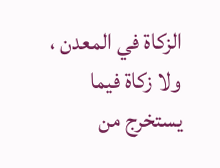الزكاة في المعدن ، ولا زكاة فيما يستخرج من